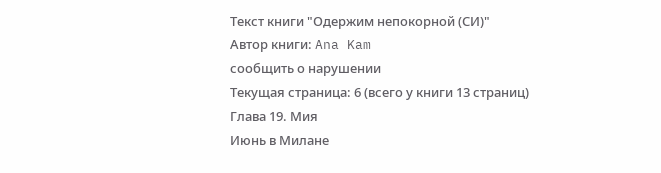Текст книги "Одержим непокорной (СИ)"
Автор книги: Ana Kam
сообщить о нарушении
Текущая страница: 6 (всего у книги 13 страниц)
Глава 19. Мия
Июнь в Милане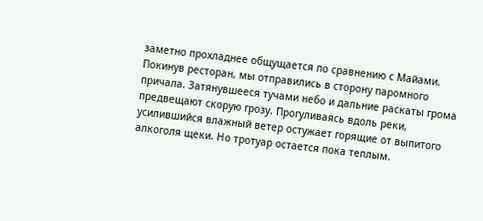заметно прохладнее общущается по сравнению с Майами. Покинув ресторан, мы отправились в сторону паромного причала. Затянувшееся тучами небо и дальние раскаты грома предвещают скорую грозу. Прогуливаясь вдоль реки, усилившийся влажный ветер остужает горящие от выпитого алкоголя щеки. Но тротуар остается пока теплым.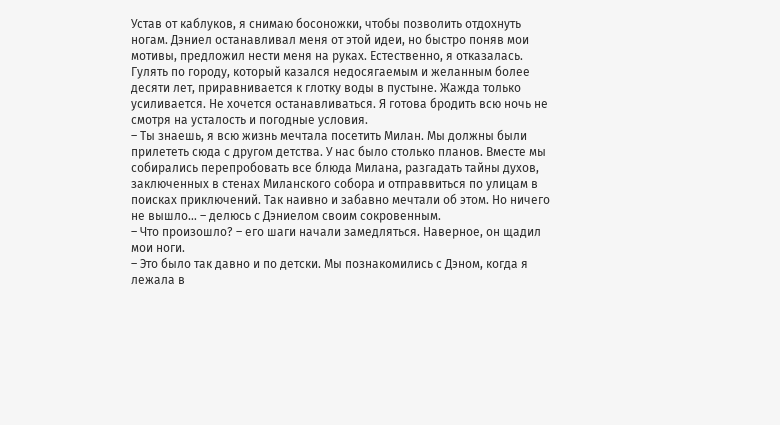Устав от каблуков, я снимаю босоножки, чтобы позволить отдохнуть ногам. Дэниел останавливал меня от этой идеи, но быстро поняв мои мотивы, предложил нести меня на руках. Естественно, я отказалась. Гулять по городу, который казался недосягаемым и желанным более десяти лет, приравнивается к глотку воды в пустыне. Жажда только усиливается. Не хочется останавливаться. Я готова бродить всю ночь не смотря на усталость и погодные условия.
– Ты знаешь, я всю жизнь мечтала посетить Милан. Мы должны были прилететь сюда с другом детства. У нас было столько планов. Вместе мы собирались перепробовать все блюда Милана, разгадать тайны духов, заключенных в стенах Миланского собора и отправвиться по улицам в поисках приключений. Так наивно и забавно мечтали об этом. Но ничего не вышло… – делюсь с Дэниелом своим сокровенным.
– Что произошло? – его шаги начали замедляться. Наверное, он щадил мои ноги.
– Это было так давно и по детски. Мы познакомились с Дэном, когда я лежала в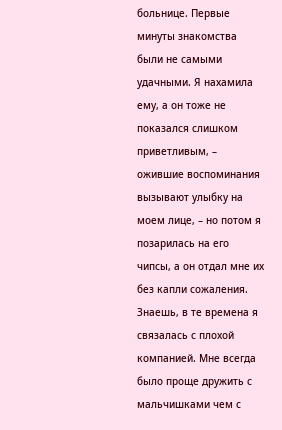больнице. Первые минуты знакомства были не самыми удачными. Я нахамила ему, а он тоже не показался слишком приветливым, – ожившие воспоминания вызывают улыбку на моем лице, – но потом я позарилась на его чипсы, а он отдал мне их без капли сожаления. Знаешь, в те времена я связалась с плохой компанией. Мне всегда было проще дружить с мальчишками чем с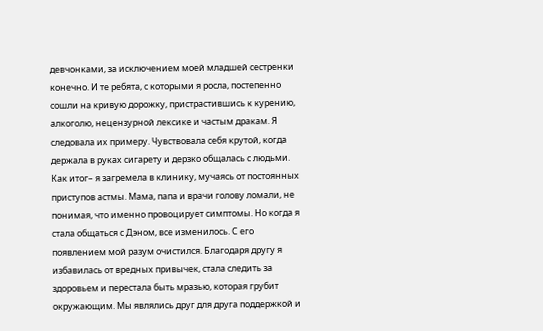девчонками, за исключением моей младшей сестренки конечно. И те ребята, с которыми я росла, постепенно сошли на кривую дорожку, пристрастившись к курению, алкоголю, нецензурной лексике и частым дракам. Я следовала их примеру. Чувствовала себя крутой, когда держала в руках сигарету и дерзко общалась с людьми. Как итог– я загремела в клинику, мучаясь от постоянных приступов астмы. Мама, папа и врачи голову ломали, не понимая, что именно провоцирует симптомы. Но когда я стала общаться с Дэном, все изменилось. С его появлением мой разум очистился. Благодаря другу я избавилась от вредных привычек, стала следить за здоровьем и перестала быть мразью, которая грубит окружающим. Мы являлись друг для друга поддержкой и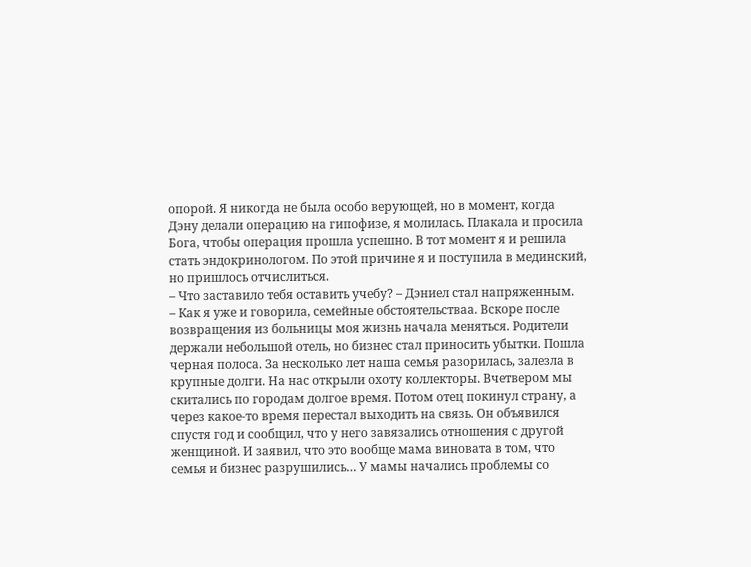опорой. Я никогда не была особо верующей, но в момент, когда Дэну делали операцию на гипофизе, я молилась. Плакала и просила Бога, чтобы операция прошла успешно. В тот момент я и решила стать эндокринологом. По этой причине я и поступила в мединский, но пришлось отчислиться.
– Что заставило тебя оставить учебу? – Дэниел стал напряженным.
– Как я уже и говорила, семейные обстоятельстваа. Вскоре после возвращения из больницы моя жизнь начала меняться. Родители держали небольшой отель, но бизнес стал приносить убытки. Пошла черная полоса. За несколько лет наша семья разорилась, залезла в крупные долги. На нас открыли охоту коллекторы. Вчетвером мы скитались по городам долгое время. Потом отец покинул страну, а через какое-то время перестал выходить на связь. Он объявился спустя год и сообщил, что у него завязались отношения с другой женщиной. И заявил, что это вообще мама виновата в том, что семья и бизнес разрушились… У мамы начались проблемы со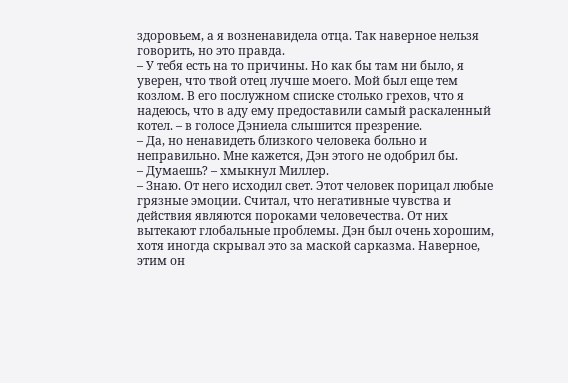здоровьем, а я возненавидела отца. Так наверное нельзя говорить, но это правда.
– У тебя есть на то причины. Но как бы там ни было, я уверен, что твой отец лучше моего. Мой был еще тем козлом. В его послужном списке столько грехов, что я надеюсь, что в аду ему предоставили самый раскаленный котел. – в голосе Дэниела слышится презрение.
– Да, но ненавидеть близкого человека больно и неправильно. Мне кажется, Дэн этого не одобрил бы.
– Думаешь? – хмыкнул Миллер.
– Знаю. От него исходил свет. Этот человек порицал любые грязные эмоции. Считал, что негативные чувства и действия являются пороками человечества. От них вытекают глобальные проблемы. Дэн был очень хорошим, хотя иногда скрывал это за маской сарказма. Наверное, этим он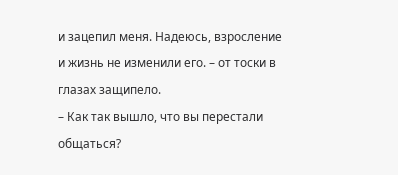и зацепил меня. Надеюсь, взросление и жизнь не изменили его. – от тоски в глазах защипело.
– Как так вышло, что вы перестали общаться?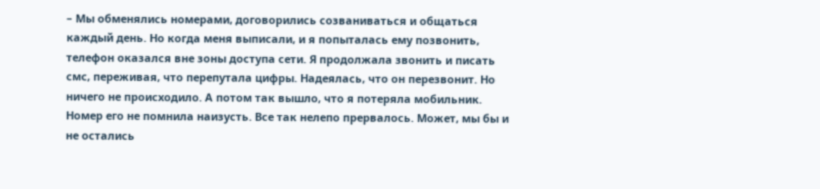– Мы обменялись номерами, договорились созваниваться и общаться каждый день. Но когда меня выписали, и я попыталась ему позвонить, телефон оказался вне зоны доступа сети. Я продолжала звонить и писать смс, переживая, что перепутала цифры. Надеялась, что он перезвонит. Но ничего не происходило. А потом так вышло, что я потеряла мобильник. Номер его не помнила наизусть. Все так нелепо прервалось. Может, мы бы и не остались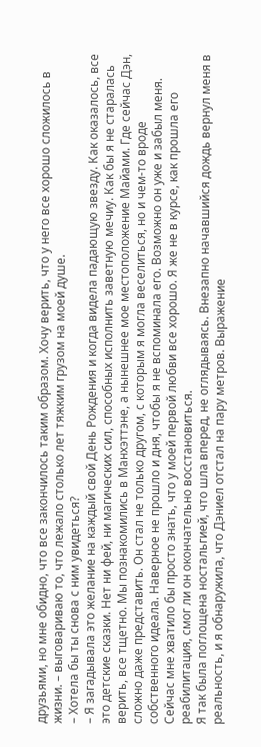друзьями, но мне обидно, что все закончилось таким образом. Хочу верить, что у него все хорошо сложилось в жизни. – выговариваю то, что лежало столько лет тяжким грузом на моей душе.
– Хотела бы ты снова с ним увидеться?
– Я загадывала это желание на каждый свой День Рождения и когда видела падающую звезду. Как оказалось, все это детские сказки. Нет ни фей, ни магических сил, способных исполнить заветную мечиу. Как бы я не старалась верить, все тщетно. Мы познакомились в Манхэттэне, а нынешнее мое местоположение Майами. Где сейчас Дэн, сложно даже представить. Он стал не только другом, с которым я могла веселиться, но и чем-то вроде собственного идеала. Наверное не прошло и дня, чтобы я не вспоминала его. Возможно он уже и забыл меня. Сейчас мне хватило бы просто знать, что у моей первой любви все хорошо. Я же не в курсе, как прошла его реабилитация, смог ли он окончательно восстановиться.
Я так была поглощена ностальгией, что шла вперед, не оглядываясь. Внезапно начавшийся дождь вернул меня в реальность, и я обнаружила, что Дэниел отстал на пару метров. Выражение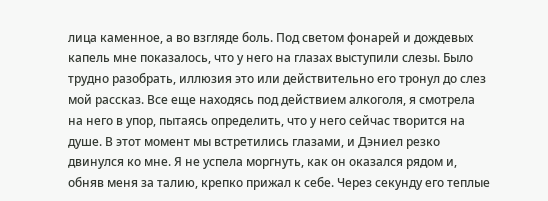лица каменное, а во взгляде боль. Под светом фонарей и дождевых капель мне показалось, что у него на глазах выступили слезы. Было трудно разобрать, иллюзия это или действительно его тронул до слез мой рассказ. Все еще находясь под действием алкоголя, я смотрела на него в упор, пытаясь определить, что у него сейчас творится на душе. В этот момент мы встретились глазами, и Дэниел резко двинулся ко мне. Я не успела моргнуть, как он оказался рядом и, обняв меня за талию, крепко прижал к себе. Через секунду его теплые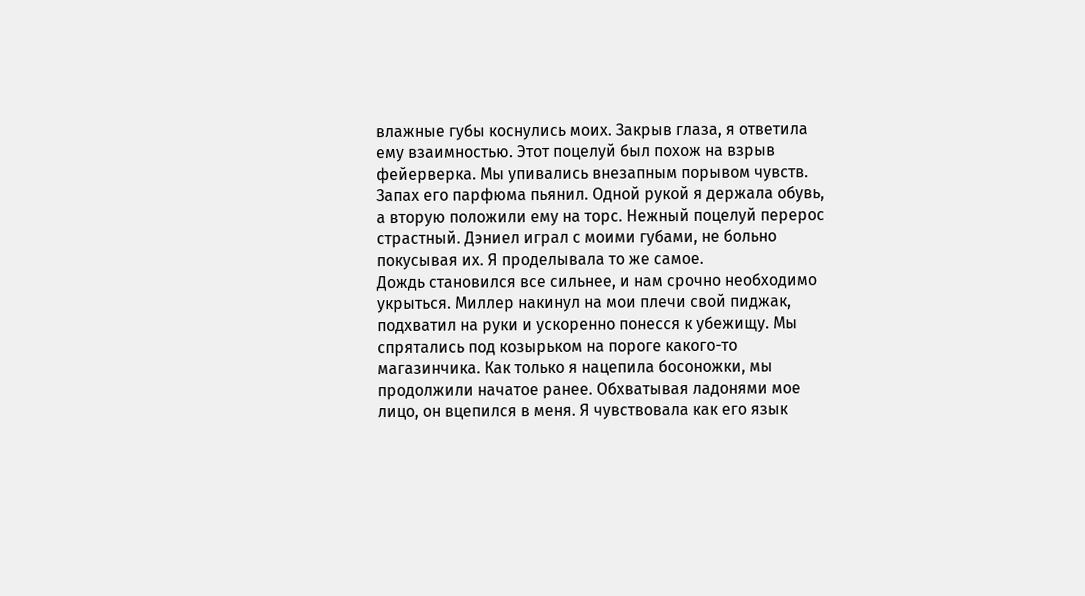влажные губы коснулись моих. Закрыв глаза, я ответила ему взаимностью. Этот поцелуй был похож на взрыв фейерверка. Мы упивались внезапным порывом чувств. Запах его парфюма пьянил. Одной рукой я держала обувь, а вторую положили ему на торс. Нежный поцелуй перерос страстный. Дэниел играл с моими губами, не больно покусывая их. Я проделывала то же самое.
Дождь становился все сильнее, и нам срочно необходимо укрыться. Миллер накинул на мои плечи свой пиджак, подхватил на руки и ускоренно понесся к убежищу. Мы спрятались под козырьком на пороге какого-то магазинчика. Как только я нацепила босоножки, мы продолжили начатое ранее. Обхватывая ладонями мое лицо, он вцепился в меня. Я чувствовала как его язык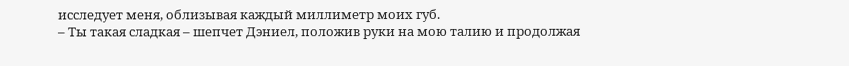исследует меня, облизывая каждый миллиметр моих губ.
– Ты такая сладкая – шепчет Дэниел, положив руки на мою талию и продолжая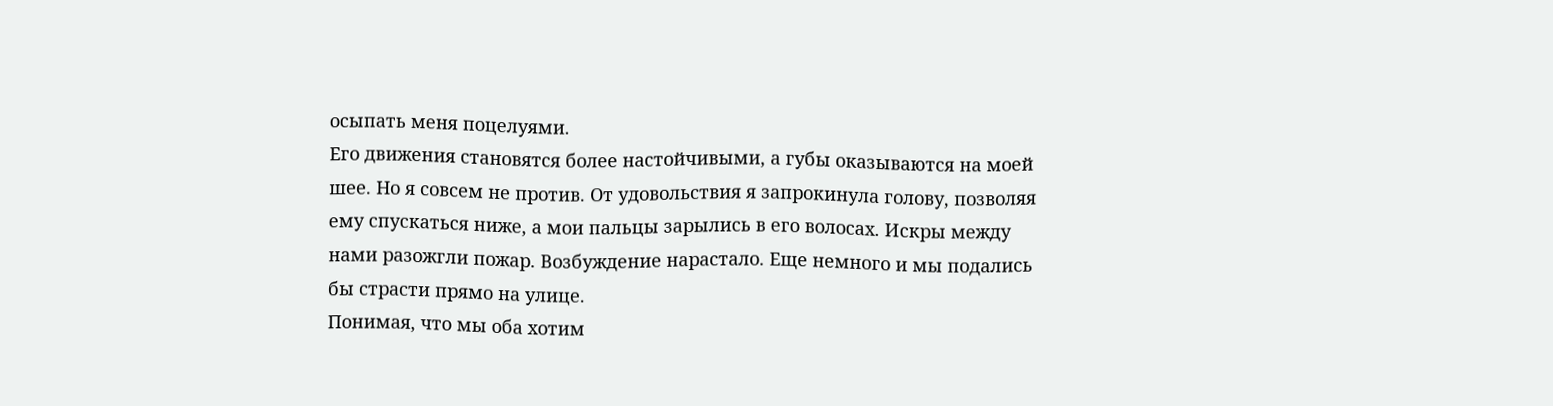осыпать меня поцелуями.
Его движения становятся более настойчивыми, а губы оказываются на моей шее. Но я совсем не против. От удовольствия я запрокинула голову, позволяя ему спускаться ниже, а мои пальцы зарылись в его волосах. Искры между нами разожгли пожар. Возбуждение нарастало. Еще немного и мы подались бы страсти прямо на улице.
Понимая, что мы оба хотим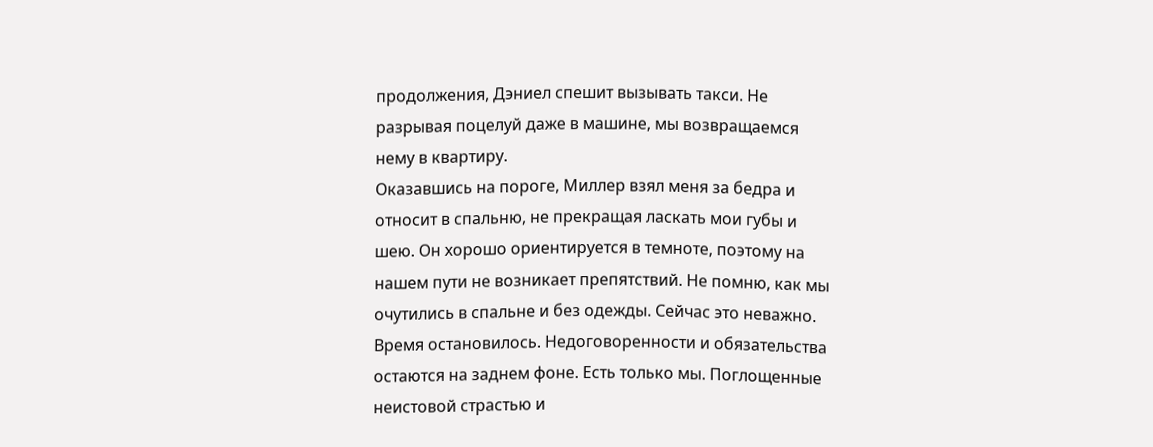продолжения, Дэниел спешит вызывать такси. Не разрывая поцелуй даже в машине, мы возвращаемся нему в квартиру.
Оказавшись на пороге, Миллер взял меня за бедра и относит в спальню, не прекращая ласкать мои губы и шею. Он хорошо ориентируется в темноте, поэтому на нашем пути не возникает препятствий. Не помню, как мы очутились в спальне и без одежды. Сейчас это неважно. Время остановилось. Недоговоренности и обязательства остаются на заднем фоне. Есть только мы. Поглощенные неистовой страстью и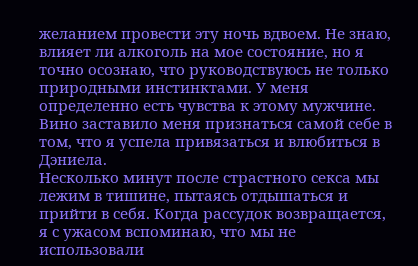желанием провести эту ночь вдвоем. Не знаю, влияет ли алкоголь на мое состояние, но я точно осознаю, что руководствуюсь не только природными инстинктами. У меня определенно есть чувства к этому мужчине. Вино заставило меня признаться самой себе в том, что я успела привязаться и влюбиться в Дэниела.
Несколько минут после страстного секса мы лежим в тишине, пытаясь отдышаться и прийти в себя. Когда рассудок возвращается, я с ужасом вспоминаю, что мы не использовали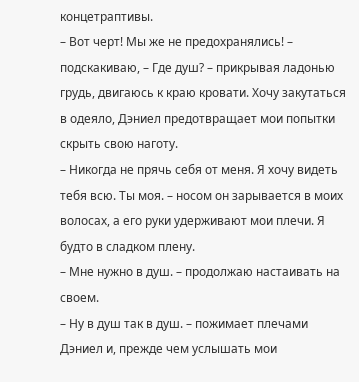концетраптивы.
– Вот черт! Мы же не предохранялись! – подскакиваю, – Где душ? – прикрывая ладонью грудь, двигаюсь к краю кровати. Хочу закутаться в одеяло, Дэниел предотвращает мои попытки скрыть свою наготу.
– Никогда не прячь себя от меня. Я хочу видеть тебя всю. Ты моя. – носом он зарывается в моих волосах, а его руки удерживают мои плечи. Я будто в сладком плену.
– Мне нужно в душ. – продолжаю настаивать на своем.
– Ну в душ так в душ. – пожимает плечами Дэниел и, прежде чем услышать мои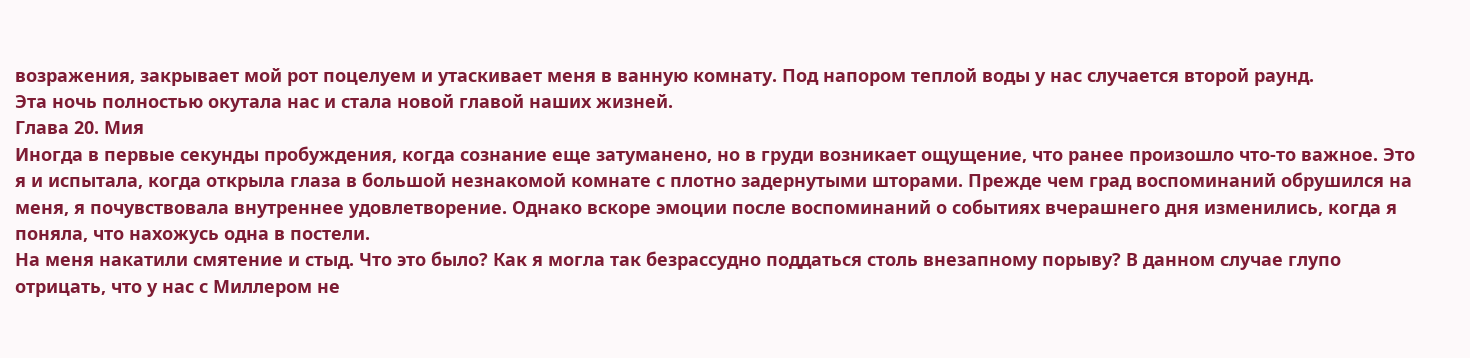возражения, закрывает мой рот поцелуем и утаскивает меня в ванную комнату. Под напором теплой воды у нас случается второй раунд.
Эта ночь полностью окутала нас и стала новой главой наших жизней.
Глава 20. Мия
Иногда в первые секунды пробуждения, когда сознание еще затуманено, но в груди возникает ощущение, что ранее произошло что-то важное. Это я и испытала, когда открыла глаза в большой незнакомой комнате с плотно задернутыми шторами. Прежде чем град воспоминаний обрушился на меня, я почувствовала внутреннее удовлетворение. Однако вскоре эмоции после воспоминаний о событиях вчерашнего дня изменились, когда я поняла, что нахожусь одна в постели.
На меня накатили смятение и стыд. Что это было? Как я могла так безрассудно поддаться столь внезапному порыву? В данном случае глупо отрицать, что у нас с Миллером не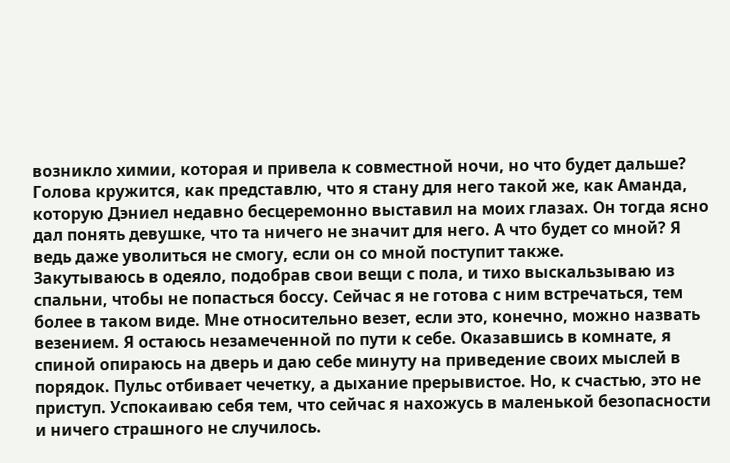возникло химии, которая и привела к совместной ночи, но что будет дальше? Голова кружится, как представлю, что я стану для него такой же, как Аманда, которую Дэниел недавно бесцеремонно выставил на моих глазах. Он тогда ясно дал понять девушке, что та ничего не значит для него. А что будет со мной? Я ведь даже уволиться не смогу, если он со мной поступит также.
Закутываюсь в одеяло, подобрав свои вещи с пола, и тихо выскальзываю из спальни, чтобы не попасться боссу. Сейчас я не готова с ним встречаться, тем более в таком виде. Мне относительно везет, если это, конечно, можно назвать везением. Я остаюсь незамеченной по пути к себе. Оказавшись в комнате, я спиной опираюсь на дверь и даю себе минуту на приведение своих мыслей в порядок. Пульс отбивает чечетку, а дыхание прерывистое. Но, к счастью, это не приступ. Успокаиваю себя тем, что сейчас я нахожусь в маленькой безопасности и ничего страшного не случилось.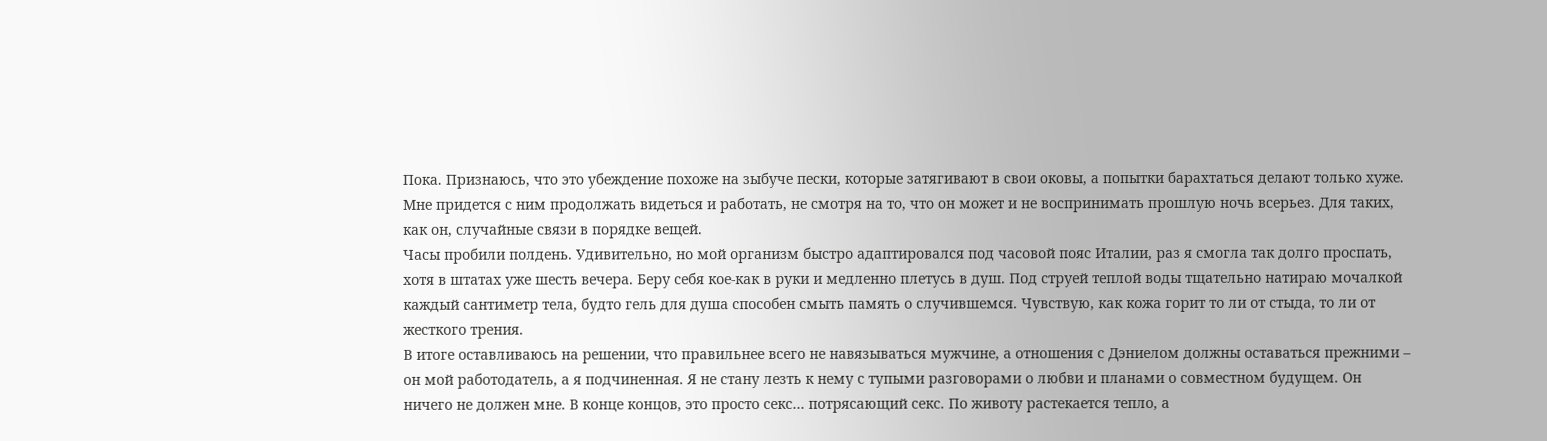Пока. Признаюсь, что это убеждение похоже на зыбуче пески, которые затягивают в свои оковы, а попытки барахтаться делают только хуже. Мне придется с ним продолжать видеться и работать, не смотря на то, что он может и не воспринимать прошлую ночь всерьез. Для таких, как он, случайные связи в порядке вещей.
Часы пробили полдень. Удивительно, но мой организм быстро адаптировался под часовой пояс Италии, раз я смогла так долго проспать, хотя в штатах уже шесть вечера. Беру себя кое-как в руки и медленно плетусь в душ. Под струей теплой воды тщательно натираю мочалкой каждый сантиметр тела, будто гель для душа способен смыть память о случившемся. Чувствую, как кожа горит то ли от стыда, то ли от жесткого трения.
В итоге оставливаюсь на решении, что правильнее всего не навязываться мужчине, а отношения с Дэниелом должны оставаться прежними – он мой работодатель, а я подчиненная. Я не стану лезть к нему с тупыми разговорами о любви и планами о совместном будущем. Он ничего не должен мне. В конце концов, это просто секс… потрясающий секс. По животу растекается тепло, а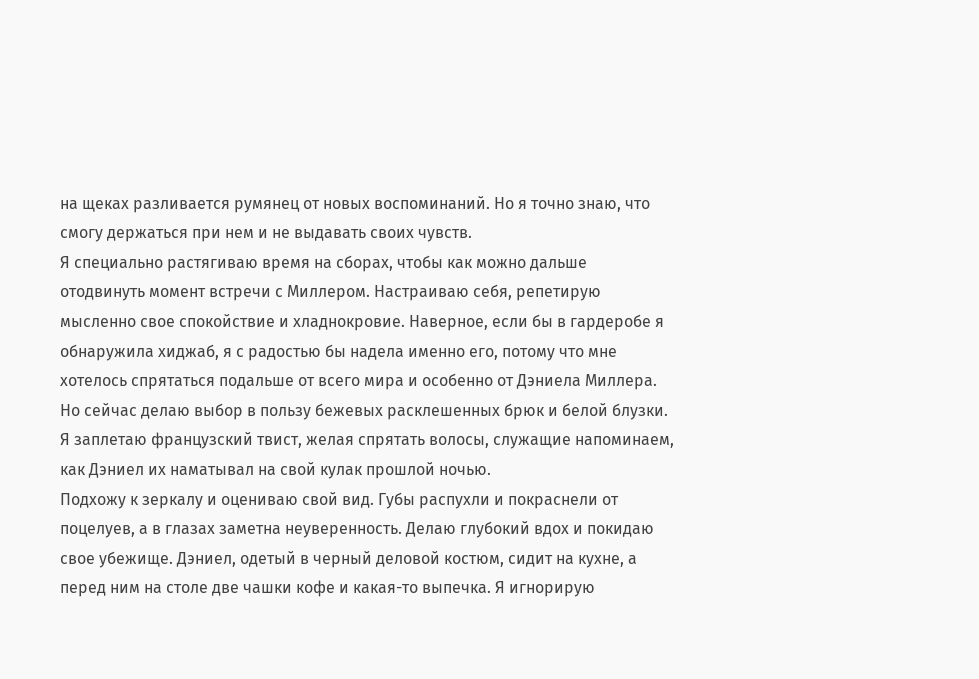на щеках разливается румянец от новых воспоминаний. Но я точно знаю, что смогу держаться при нем и не выдавать своих чувств.
Я специально растягиваю время на сборах, чтобы как можно дальше отодвинуть момент встречи с Миллером. Настраиваю себя, репетирую мысленно свое спокойствие и хладнокровие. Наверное, если бы в гардеробе я обнаружила хиджаб, я с радостью бы надела именно его, потому что мне хотелось спрятаться подальше от всего мира и особенно от Дэниела Миллера. Но сейчас делаю выбор в пользу бежевых расклешенных брюк и белой блузки. Я заплетаю французский твист, желая спрятать волосы, служащие напоминаем, как Дэниел их наматывал на свой кулак прошлой ночью.
Подхожу к зеркалу и оцениваю свой вид. Губы распухли и покраснели от поцелуев, а в глазах заметна неуверенность. Делаю глубокий вдох и покидаю свое убежище. Дэниел, одетый в черный деловой костюм, сидит на кухне, а перед ним на столе две чашки кофе и какая-то выпечка. Я игнорирую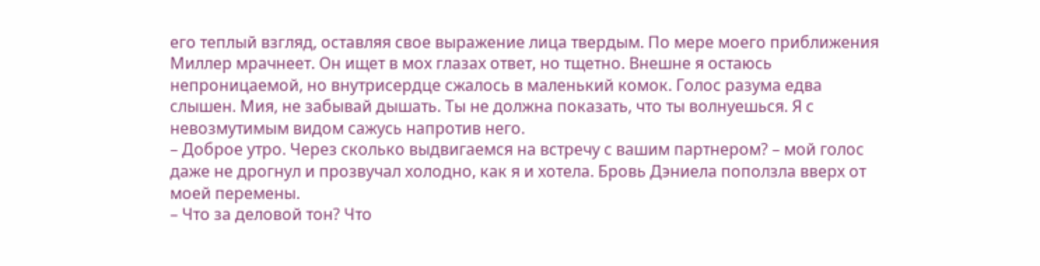его теплый взгляд, оставляя свое выражение лица твердым. По мере моего приближения Миллер мрачнеет. Он ищет в мох глазах ответ, но тщетно. Внешне я остаюсь непроницаемой, но внутрисердце сжалось в маленький комок. Голос разума едва слышен. Мия, не забывай дышать. Ты не должна показать, что ты волнуешься. Я с невозмутимым видом сажусь напротив него.
– Доброе утро. Через сколько выдвигаемся на встречу с вашим партнером? – мой голос даже не дрогнул и прозвучал холодно, как я и хотела. Бровь Дэниела поползла вверх от моей перемены.
– Что за деловой тон? Что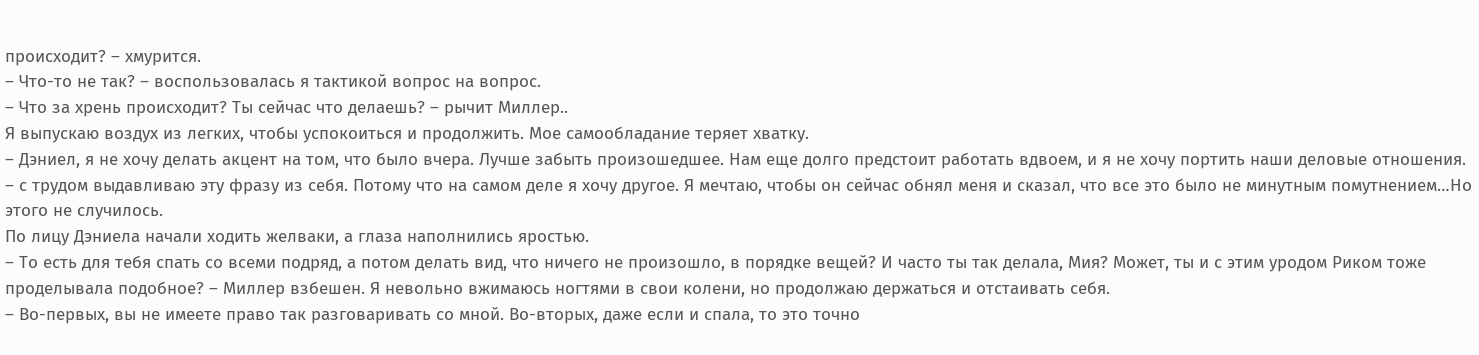происходит? – хмурится.
– Что-то не так? – воспользовалась я тактикой вопрос на вопрос.
– Что за хрень происходит? Ты сейчас что делаешь? – рычит Миллер..
Я выпускаю воздух из легких, чтобы успокоиться и продолжить. Мое самообладание теряет хватку.
– Дэниел, я не хочу делать акцент на том, что было вчера. Лучше забыть произошедшее. Нам еще долго предстоит работать вдвоем, и я не хочу портить наши деловые отношения. – с трудом выдавливаю эту фразу из себя. Потому что на самом деле я хочу другое. Я мечтаю, чтобы он сейчас обнял меня и сказал, что все это было не минутным помутнением…Но этого не случилось.
По лицу Дэниела начали ходить желваки, а глаза наполнились яростью.
– То есть для тебя спать со всеми подряд, а потом делать вид, что ничего не произошло, в порядке вещей? И часто ты так делала, Мия? Может, ты и с этим уродом Риком тоже проделывала подобное? – Миллер взбешен. Я невольно вжимаюсь ногтями в свои колени, но продолжаю держаться и отстаивать себя.
– Во-первых, вы не имеете право так разговаривать со мной. Во-вторых, даже если и спала, то это точно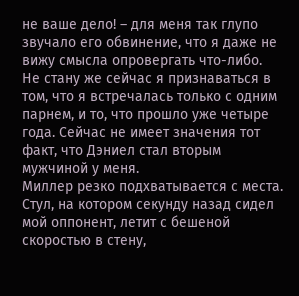не ваше дело! – для меня так глупо звучало его обвинение, что я даже не вижу смысла опровергать что-либо. Не стану же сейчас я признаваться в том, что я встречалась только с одним парнем, и то, что прошло уже четыре года. Сейчас не имеет значения тот факт, что Дэниел стал вторым мужчиной у меня.
Миллер резко подхватывается с места. Стул, на котором секунду назад сидел мой оппонент, летит с бешеной скоростью в стену,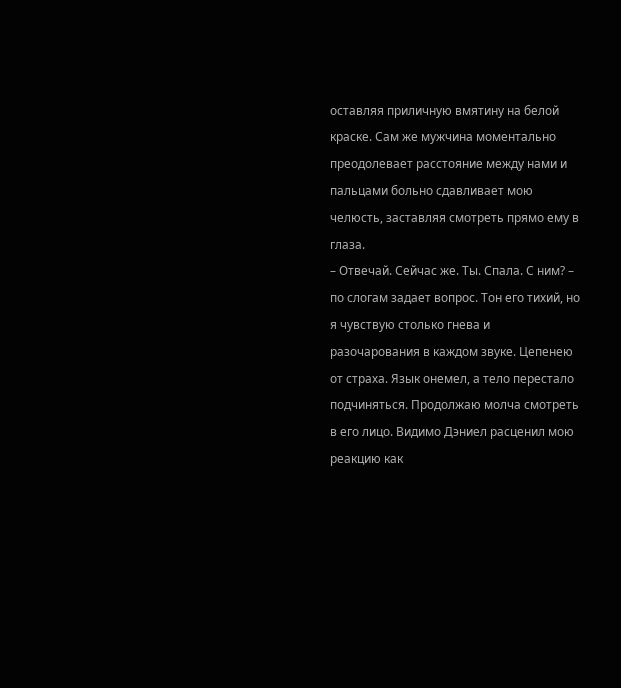оставляя приличную вмятину на белой краске. Сам же мужчина моментально преодолевает расстояние между нами и пальцами больно сдавливает мою челюсть, заставляя смотреть прямо ему в глаза.
– Отвечай. Сейчас же. Ты. Спала. С ним? – по слогам задает вопрос. Тон его тихий, но я чувствую столько гнева и разочарования в каждом звуке. Цепенею от страха. Язык онемел, а тело перестало подчиняться. Продолжаю молча смотреть в его лицо. Видимо Дэниел расценил мою реакцию как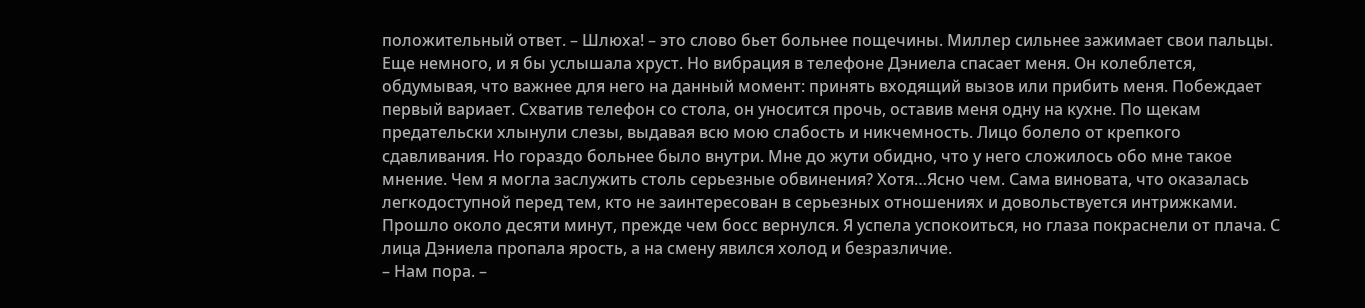положительный ответ. – Шлюха! – это слово бьет больнее пощечины. Миллер сильнее зажимает свои пальцы. Еще немного, и я бы услышала хруст. Но вибрация в телефоне Дэниела спасает меня. Он колеблется, обдумывая, что важнее для него на данный момент: принять входящий вызов или прибить меня. Побеждает первый вариает. Схватив телефон со стола, он уносится прочь, оставив меня одну на кухне. По щекам предательски хлынули слезы, выдавая всю мою слабость и никчемность. Лицо болело от крепкого сдавливания. Но гораздо больнее было внутри. Мне до жути обидно, что у него сложилось обо мне такое мнение. Чем я могла заслужить столь серьезные обвинения? Хотя…Ясно чем. Сама виновата, что оказалась легкодоступной перед тем, кто не заинтересован в серьезных отношениях и довольствуется интрижками.
Прошло около десяти минут, прежде чем босс вернулся. Я успела успокоиться, но глаза покраснели от плача. С лица Дэниела пропала ярость, а на смену явился холод и безразличие.
– Нам пора. –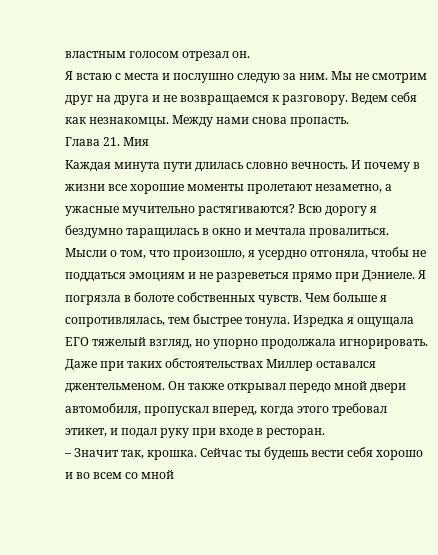властным голосом отрезал он.
Я встаю с места и послушно следую за ним. Мы не смотрим друг на друга и не возвращаемся к разговору. Ведем себя как незнакомцы. Между нами снова пропасть.
Глава 21. Мия
Каждая минута пути длилась словно вечность. И почему в жизни все хорошие моменты пролетают незаметно, а ужасные мучительно растягиваются? Всю дорогу я бездумно таращилась в окно и мечтала провалиться. Мысли о том, что произошло, я усердно отгоняла, чтобы не поддаться эмоциям и не разреветься прямо при Дэниеле. Я погрязла в болоте собственных чувств. Чем больше я сопротивлялась, тем быстрее тонула. Изредка я ощущала ЕГО тяжелый взгляд, но упорно продолжала игнорировать.
Даже при таких обстоятельствах Миллер оставался джентельменом. Он также открывал передо мной двери автомобиля, пропускал вперед, когда этого требовал этикет, и подал руку при входе в ресторан.
– Значит так, крошка. Сейчас ты будешь вести себя хорошо и во всем со мной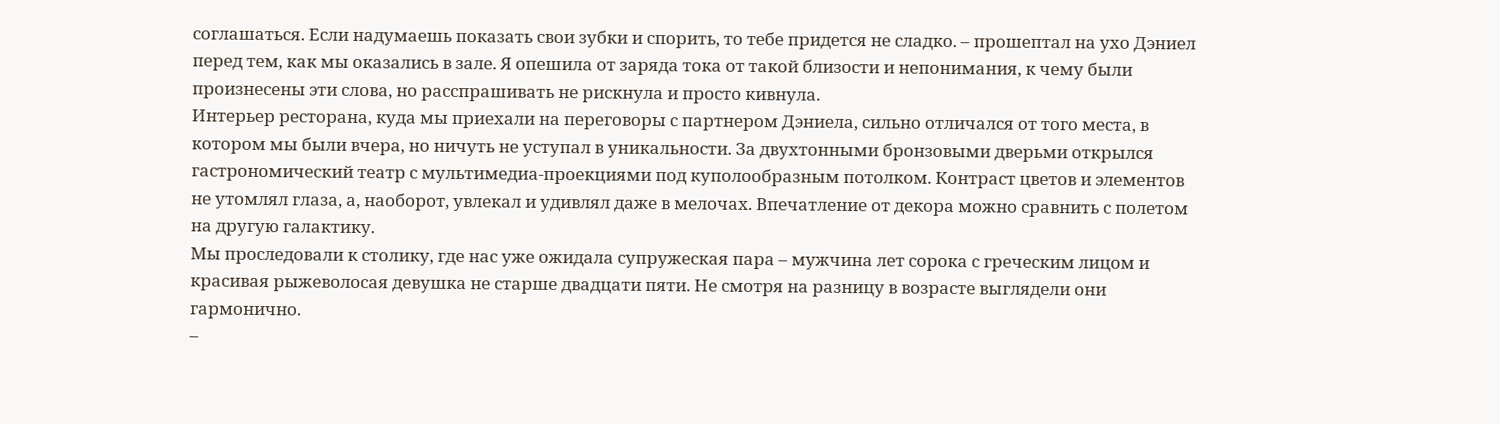соглашаться. Если надумаешь показать свои зубки и спорить, то тебе придется не сладко. – прошептал на ухо Дэниел перед тем, как мы оказались в зале. Я опешила от заряда тока от такой близости и непонимания, к чему были произнесены эти слова, но расспрашивать не рискнула и просто кивнула.
Интерьер ресторана, куда мы приехали на переговоры с партнером Дэниела, сильно отличался от того места, в котором мы были вчера, но ничуть не уступал в уникальности. За двухтонными бронзовыми дверьми открылся гастрономический театр с мультимедиа-проекциями под куполообразным потолком. Контраст цветов и элементов не утомлял глаза, а, наоборот, увлекал и удивлял даже в мелочах. Впечатление от декора можно сравнить с полетом на другую галактику.
Мы проследовали к столику, где нас уже ожидала супружеская пара – мужчина лет сорока с греческим лицом и красивая рыжеволосая девушка не старше двадцати пяти. Не смотря на разницу в возрасте выглядели они гармонично.
–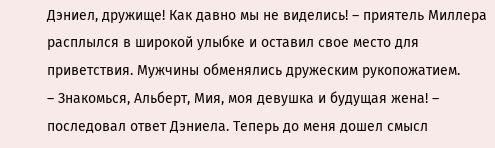Дэниел, дружище! Как давно мы не виделись! – приятель Миллера расплылся в широкой улыбке и оставил свое место для приветствия. Мужчины обменялись дружеским рукопожатием.
– Знакомься, Альберт, Мия, моя девушка и будущая жена! – последовал ответ Дэниела. Теперь до меня дошел смысл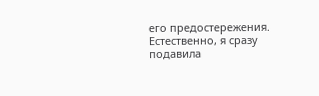его предостережения. Естественно, я сразу подавила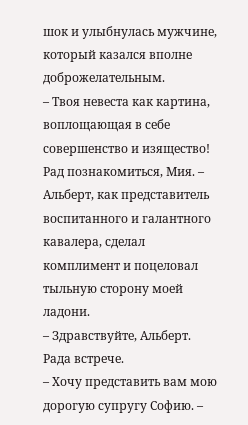шок и улыбнулась мужчине, который казался вполне доброжелательным.
– Твоя невеста как картина, воплощающая в себе совершенство и изящество! Рад познакомиться, Мия. – Альберт, как представитель воспитанного и галантного кавалера, сделал комплимент и поцеловал тыльную сторону моей ладони.
– Здравствуйте, Альберт. Рада встрече.
– Хочу представить вам мою дорогую супругу Софию. –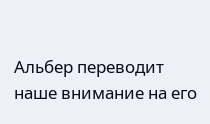Альбер переводит наше внимание на его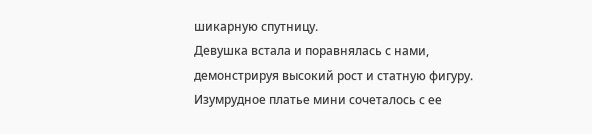шикарную спутницу.
Девушка встала и поравнялась с нами, демонстрируя высокий рост и статную фигуру. Изумрудное платье мини сочеталось с ее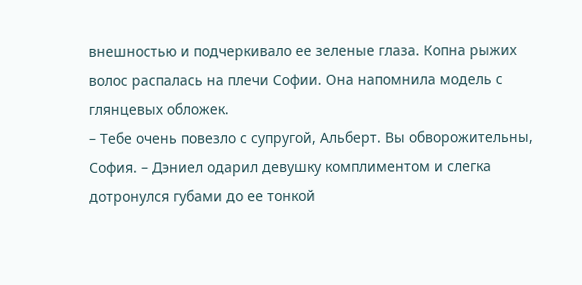внешностью и подчеркивало ее зеленые глаза. Копна рыжих волос распалась на плечи Софии. Она напомнила модель с глянцевых обложек.
– Тебе очень повезло с супругой, Альберт. Вы обворожительны, София. – Дэниел одарил девушку комплиментом и слегка дотронулся губами до ее тонкой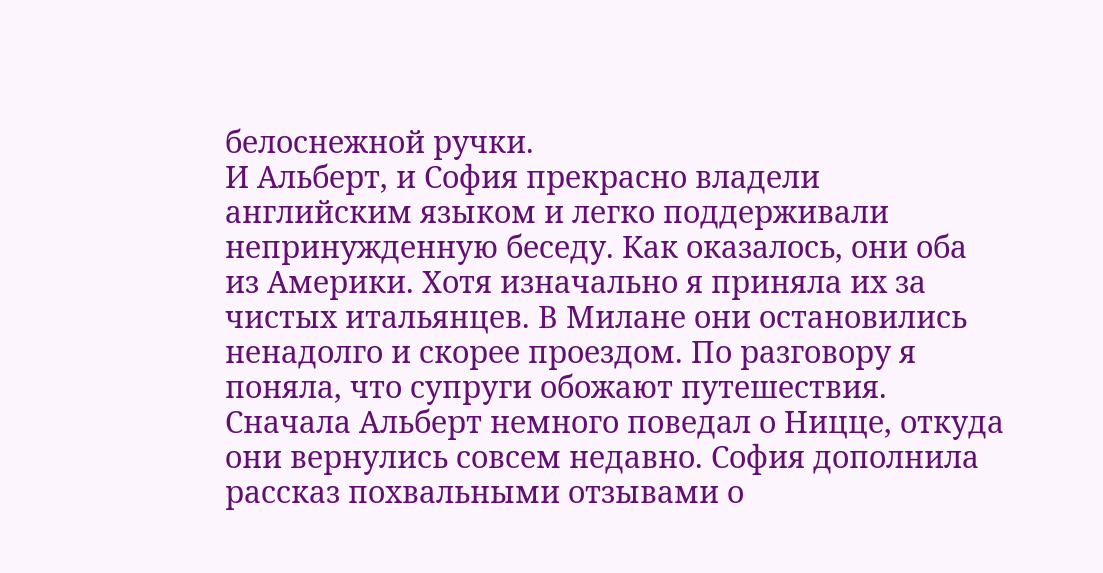белоснежной ручки.
И Альберт, и София прекрасно владели английским языком и легко поддерживали непринужденную беседу. Как оказалось, они оба из Америки. Хотя изначально я приняла их за чистых итальянцев. В Милане они остановились ненадолго и скорее проездом. По разговору я поняла, что супруги обожают путешествия. Сначала Альберт немного поведал о Ницце, откуда они вернулись совсем недавно. София дополнила рассказ похвальными отзывами о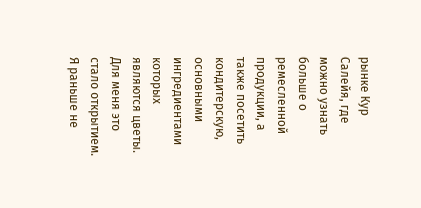рынке Кур Салейя, где можно узнать больше о ремесленной продукции, а также посетить кондитерскую, основными ингредиентами которых являются цветы. Для меня это стало открытием. Я раньше не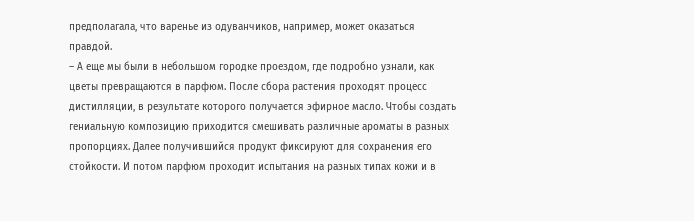предполагала, что варенье из одуванчиков, например, может оказаться правдой.
– А еще мы были в небольшом городке проездом, где подробно узнали, как цветы превращаются в парфюм. После сбора растения проходят процесс дистилляции, в результате которого получается эфирное масло. Чтобы создать гениальную композицию приходится смешивать различные ароматы в разных пропорциях. Далее получившийся продукт фиксируют для сохранения его стойкости. И потом парфюм проходит испытания на разных типах кожи и в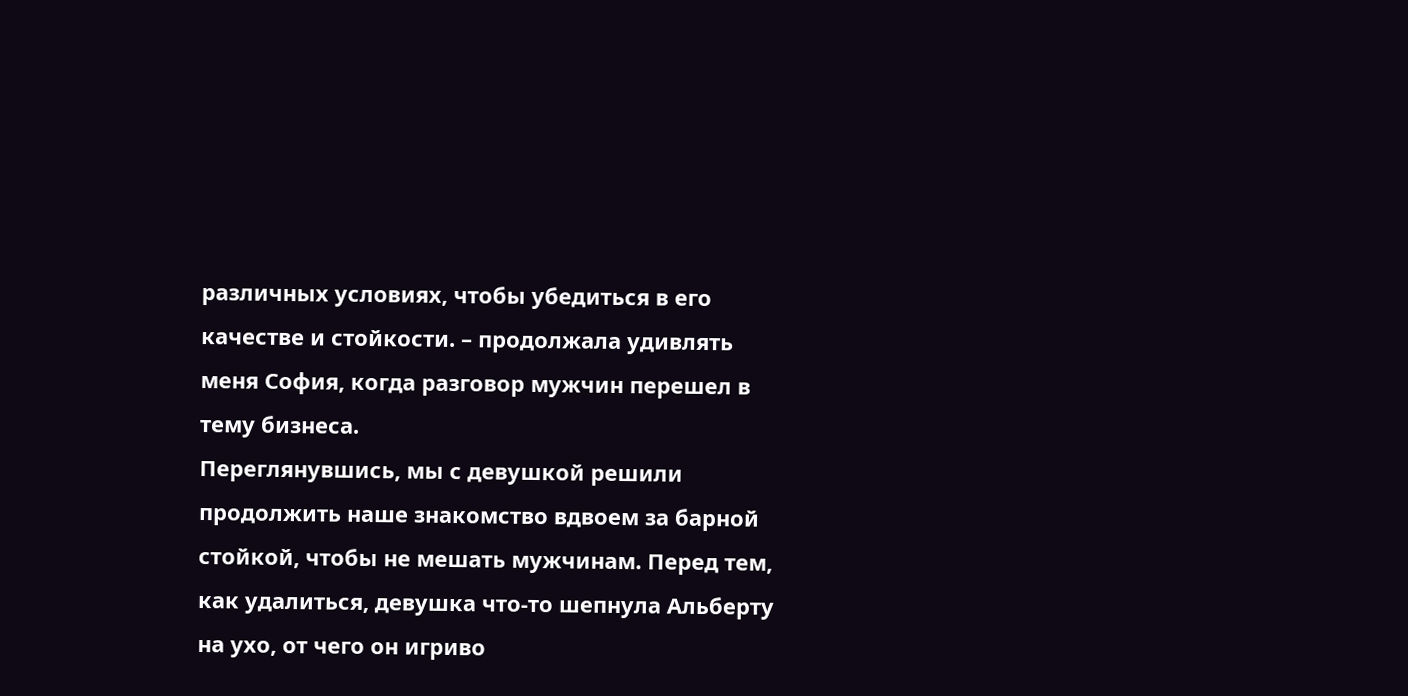различных условиях, чтобы убедиться в его качестве и стойкости. – продолжала удивлять меня София, когда разговор мужчин перешел в тему бизнеса.
Переглянувшись, мы с девушкой решили продолжить наше знакомство вдвоем за барной стойкой, чтобы не мешать мужчинам. Перед тем, как удалиться, девушка что-то шепнула Альберту на ухо, от чего он игриво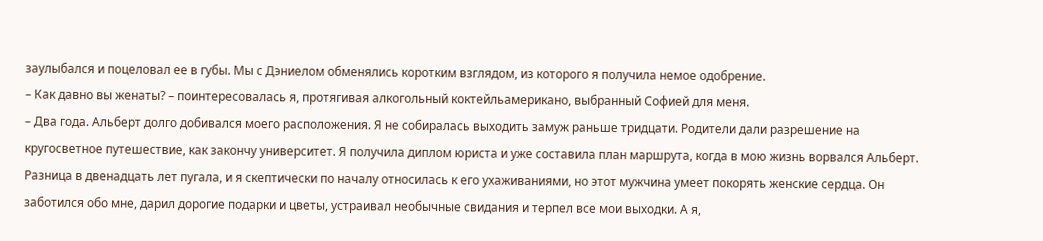заулыбался и поцеловал ее в губы. Мы с Дэниелом обменялись коротким взглядом, из которого я получила немое одобрение.
– Как давно вы женаты? – поинтересовалась я, протягивая алкогольный коктейльамерикано, выбранный Софией для меня.
– Два года. Альберт долго добивался моего расположения. Я не собиралась выходить замуж раньше тридцати. Родители дали разрешение на кругосветное путешествие, как закончу университет. Я получила диплом юриста и уже составила план маршрута, когда в мою жизнь ворвался Альберт. Разница в двенадцать лет пугала, и я скептически по началу относилась к его ухаживаниями, но этот мужчина умеет покорять женские сердца. Он заботился обо мне, дарил дорогие подарки и цветы, устраивал необычные свидания и терпел все мои выходки. А я,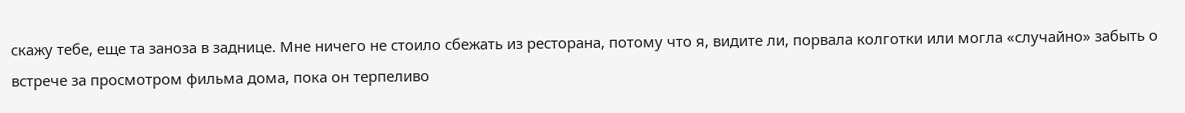скажу тебе, еще та заноза в заднице. Мне ничего не стоило сбежать из ресторана, потому что я, видите ли, порвала колготки или могла «случайно» забыть о встрече за просмотром фильма дома, пока он терпеливо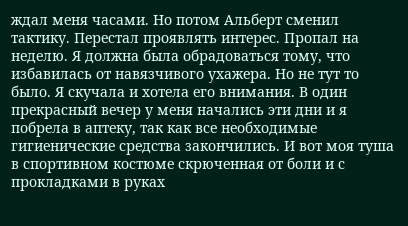ждал меня часами. Но потом Альберт сменил тактику. Перестал проявлять интерес. Пропал на неделю. Я должна была обрадоваться тому, что избавилась от навязчивого ухажера. Но не тут то было. Я скучала и хотела его внимания. В один прекрасный вечер у меня начались эти дни и я побрела в аптеку, так как все необходимые гигиенические средства закончились. И вот моя туша в спортивном костюме скрюченная от боли и с прокладками в руках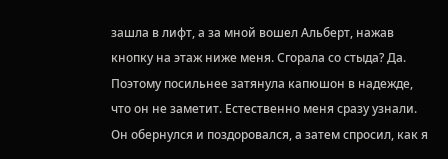зашла в лифт, а за мной вошел Альберт, нажав кнопку на этаж ниже меня. Сгорала со стыда? Да. Поэтому посильнее затянула капюшон в надежде, что он не заметит. Естественно меня сразу узнали. Он обернулся и поздоровался, а затем спросил, как я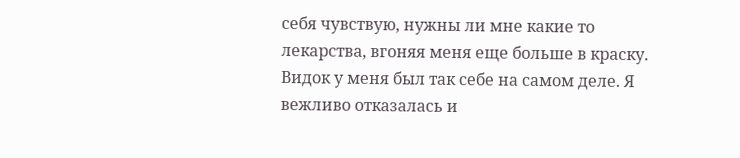себя чувствую, нужны ли мне какие то лекарства, вгоняя меня еще больше в краску. Видок у меня был так себе на самом деле. Я вежливо отказалась и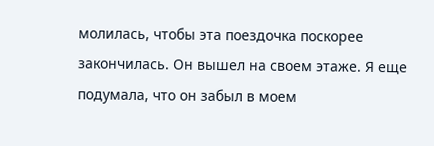молилась, чтобы эта поездочка поскорее закончилась. Он вышел на своем этаже. Я еще подумала, что он забыл в моем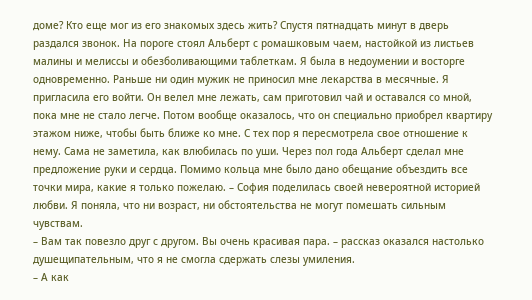доме? Кто еще мог из его знакомых здесь жить? Спустя пятнадцать минут в дверь раздался звонок. На пороге стоял Альберт с ромашковым чаем, настойкой из листьев малины и мелиссы и обезболивающими таблеткам. Я была в недоумении и восторге одновременно. Раньше ни один мужик не приносил мне лекарства в месячные. Я пригласила его войти. Он велел мне лежать, сам приготовил чай и оставался со мной, пока мне не стало легче. Потом вообще оказалось, что он специально приобрел квартиру этажом ниже, чтобы быть ближе ко мне. С тех пор я пересмотрела свое отношение к нему. Сама не заметила, как влюбилась по уши. Через пол года Альберт сделал мне предложение руки и сердца. Помимо кольца мне было дано обещание объездить все точки мира, какие я только пожелаю. – София поделилась своей невероятной историей любви. Я поняла, что ни возраст, ни обстоятельства не могут помешать сильным чувствам.
– Вам так повезло друг с другом. Вы очень красивая пара. – рассказ оказался настолько душещипательным, что я не смогла сдержать слезы умиления.
– А как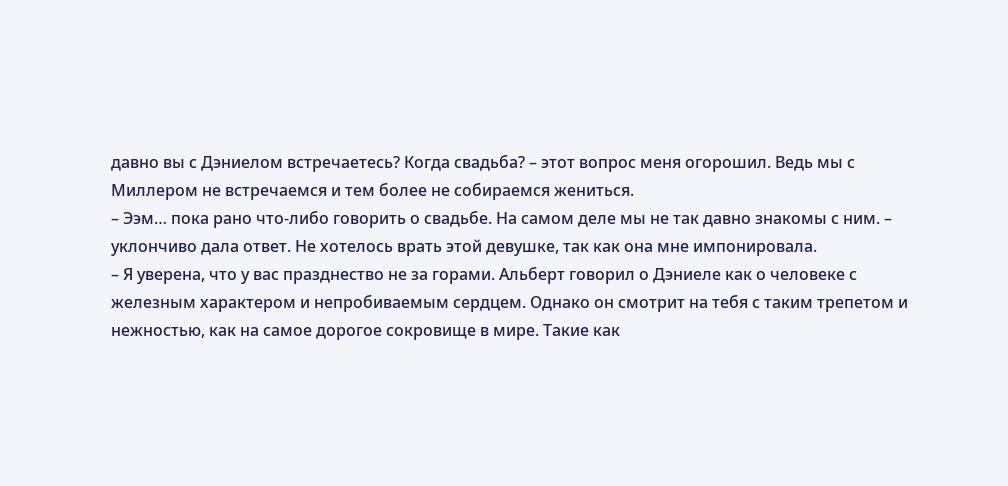давно вы с Дэниелом встречаетесь? Когда свадьба? – этот вопрос меня огорошил. Ведь мы с Миллером не встречаемся и тем более не собираемся жениться.
– Ээм… пока рано что-либо говорить о свадьбе. На самом деле мы не так давно знакомы с ним. – уклончиво дала ответ. Не хотелось врать этой девушке, так как она мне импонировала.
– Я уверена, что у вас празднество не за горами. Альберт говорил о Дэниеле как о человеке с железным характером и непробиваемым сердцем. Однако он смотрит на тебя с таким трепетом и нежностью, как на самое дорогое сокровище в мире. Такие как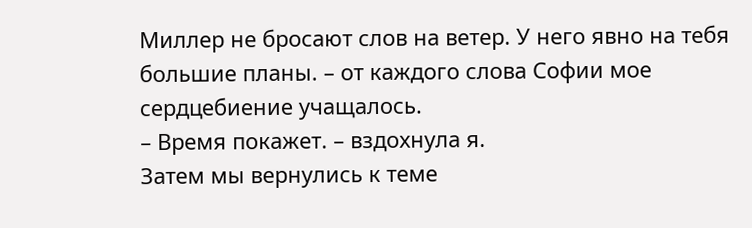Миллер не бросают слов на ветер. У него явно на тебя большие планы. – от каждого слова Софии мое сердцебиение учащалось.
– Время покажет. – вздохнула я.
Затем мы вернулись к теме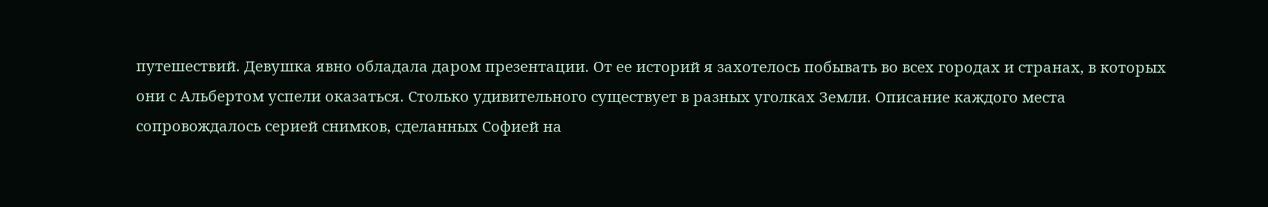путешествий. Девушка явно обладала даром презентации. От ее историй я захотелось побывать во всех городах и странах, в которых они с Альбертом успели оказаться. Столько удивительного существует в разных уголках Земли. Описание каждого места сопровождалось серией снимков, сделанных Софией на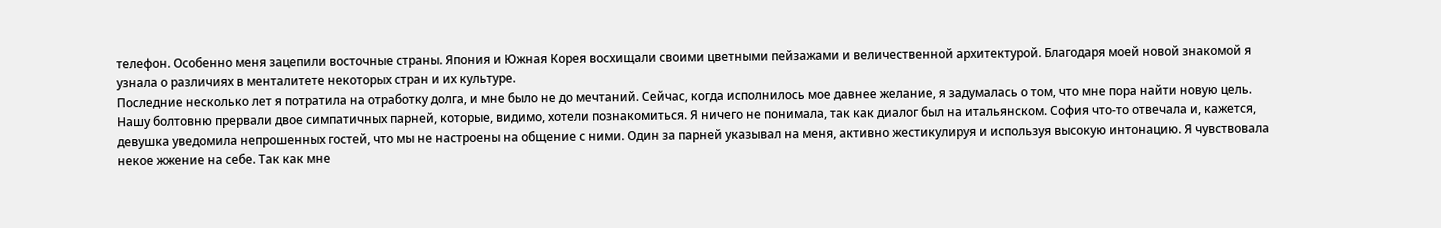телефон. Особенно меня зацепили восточные страны. Япония и Южная Корея восхищали своими цветными пейзажами и величественной архитектурой. Благодаря моей новой знакомой я узнала о различиях в менталитете некоторых стран и их культуре.
Последние несколько лет я потратила на отработку долга, и мне было не до мечтаний. Сейчас, когда исполнилось мое давнее желание, я задумалась о том, что мне пора найти новую цель.
Нашу болтовню прервали двое симпатичных парней, которые, видимо, хотели познакомиться. Я ничего не понимала, так как диалог был на итальянском. София что-то отвечала и, кажется, девушка уведомила непрошенных гостей, что мы не настроены на общение с ними. Один за парней указывал на меня, активно жестикулируя и используя высокую интонацию. Я чувствовала некое жжение на себе. Так как мне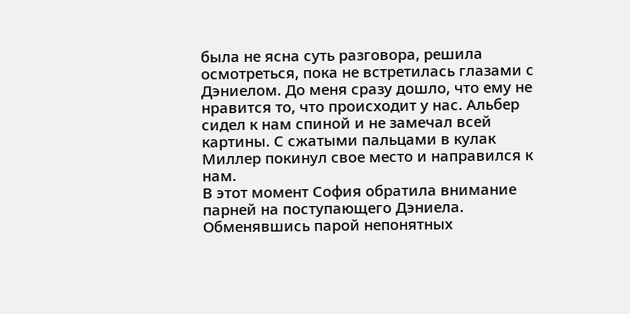была не ясна суть разговора, решила осмотреться, пока не встретилась глазами с Дэниелом. До меня сразу дошло, что ему не нравится то, что происходит у нас. Альбер сидел к нам спиной и не замечал всей картины. С сжатыми пальцами в кулак Миллер покинул свое место и направился к нам.
В этот момент София обратила внимание парней на поступающего Дэниела. Обменявшись парой непонятных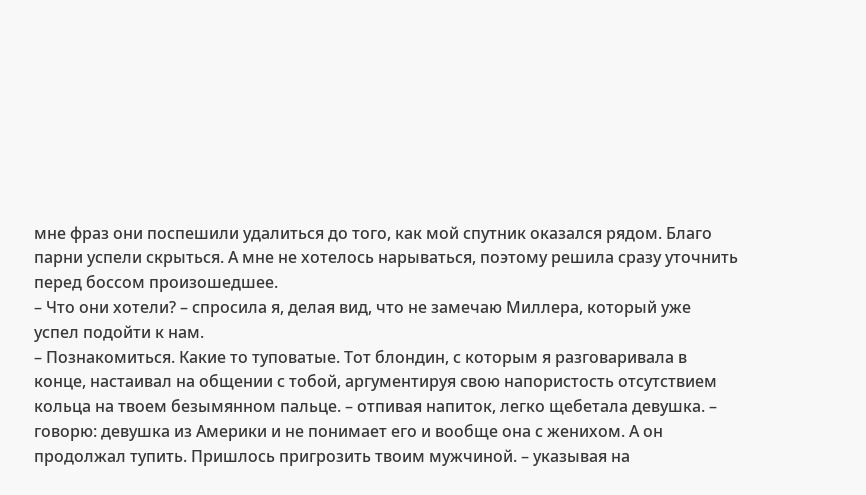мне фраз они поспешили удалиться до того, как мой спутник оказался рядом. Благо парни успели скрыться. А мне не хотелось нарываться, поэтому решила сразу уточнить перед боссом произошедшее.
– Что они хотели? – спросила я, делая вид, что не замечаю Миллера, который уже успел подойти к нам.
– Познакомиться. Какие то туповатые. Тот блондин, с которым я разговаривала в конце, настаивал на общении с тобой, аргументируя свою напористость отсутствием кольца на твоем безымянном пальце. – отпивая напиток, легко щебетала девушка. – говорю: девушка из Америки и не понимает его и вообще она с женихом. А он продолжал тупить. Пришлось пригрозить твоим мужчиной. – указывая на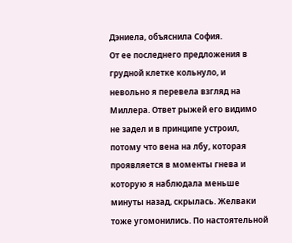Дэниела, объяснила София.
От ее последнего предложения в грудной клетке кольнуло, и невольно я перевела взгляд на Миллера. Ответ рыжей его видимо не задел и в принципе устроил, потому что вена на лбу, которая проявляется в моменты гнева и которую я наблюдала меньше минуты назад, скрылась. Желваки тоже угомонились. По настоятельной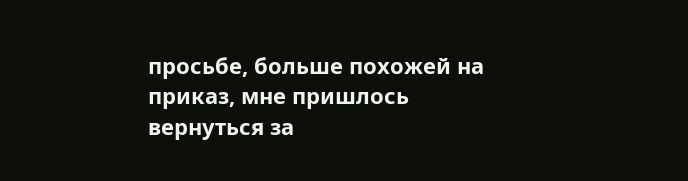просьбе, больше похожей на приказ, мне пришлось вернуться за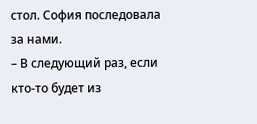стол. София последовала за нами.
– В следующий раз, если кто-то будет из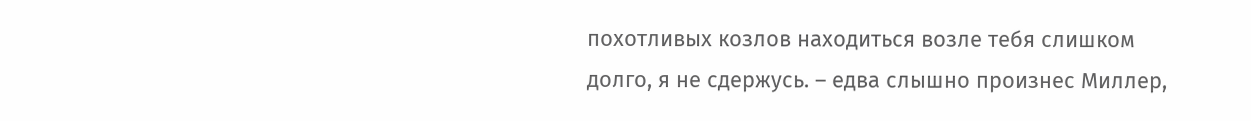похотливых козлов находиться возле тебя слишком долго, я не сдержусь. – едва слышно произнес Миллер,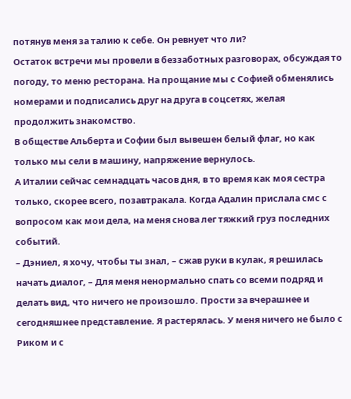потянув меня за талию к себе. Он ревнует что ли?
Остаток встречи мы провели в беззаботных разговорах, обсуждая то погоду, то меню ресторана. На прощание мы с Софией обменялись номерами и подписались друг на друга в соцсетях, желая продолжить знакомство.
В обществе Альберта и Софии был вывешен белый флаг, но как только мы сели в машину, напряжение вернулось.
А Италии сейчас семнадцать часов дня, в то время как моя сестра только, скорее всего, позавтракала. Когда Адалин прислала смс с вопросом как мои дела, на меня снова лег тяжкий груз последних событий.
– Дэниел, я хочу, чтобы ты знал, – сжав руки в кулак, я решилась начать диалог, – Для меня ненормально спать со всеми подряд и делать вид, что ничего не произошло. Прости за вчерашнее и сегодняшнее представление. Я растерялась. У меня ничего не было с Риком и с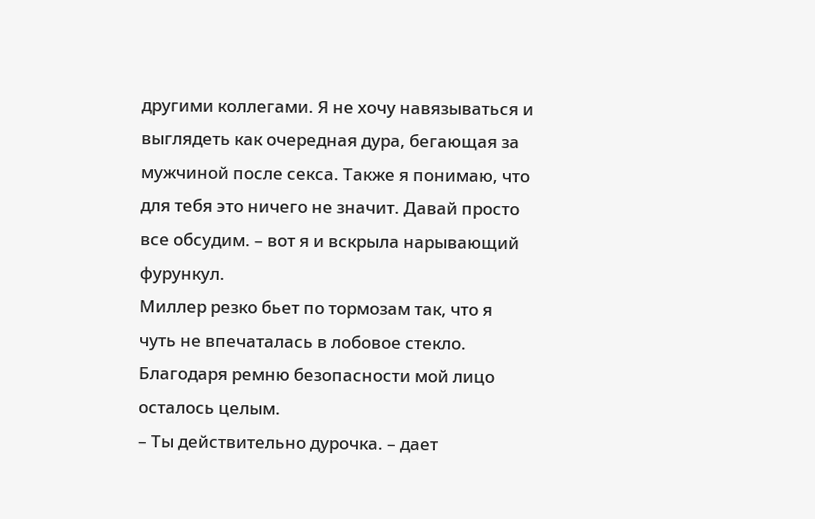другими коллегами. Я не хочу навязываться и выглядеть как очередная дура, бегающая за мужчиной после секса. Также я понимаю, что для тебя это ничего не значит. Давай просто все обсудим. – вот я и вскрыла нарывающий фурункул.
Миллер резко бьет по тормозам так, что я чуть не впечаталась в лобовое стекло. Благодаря ремню безопасности мой лицо осталось целым.
– Ты действительно дурочка. – дает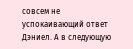совсем не успокаивающий ответ Дэниел. А в следующую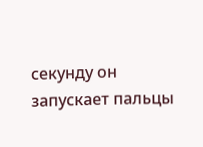секунду он запускает пальцы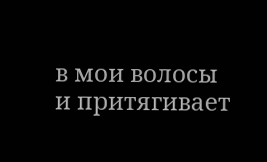в мои волосы и притягивает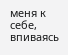меня к себе, впиваясь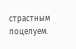страстным поцелуем.